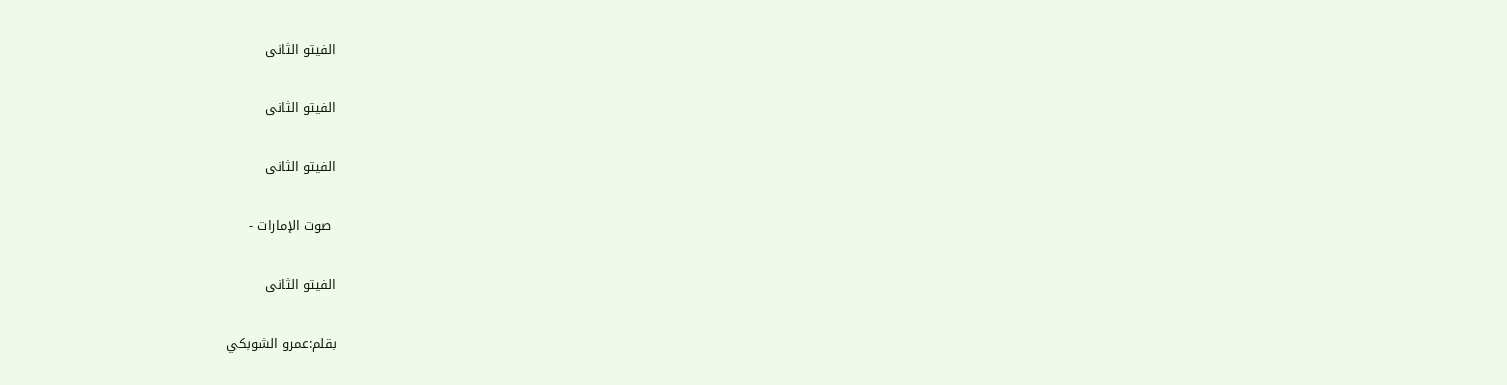الفيتو الثانى

الفيتو الثانى

الفيتو الثانى

 صوت الإمارات -

الفيتو الثانى

بقلم:عمرو الشوبكي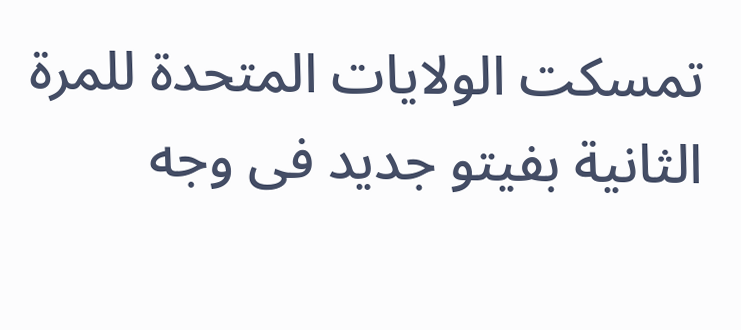تمسكت الولايات المتحدة للمرة الثانية بفيتو جديد فى وجه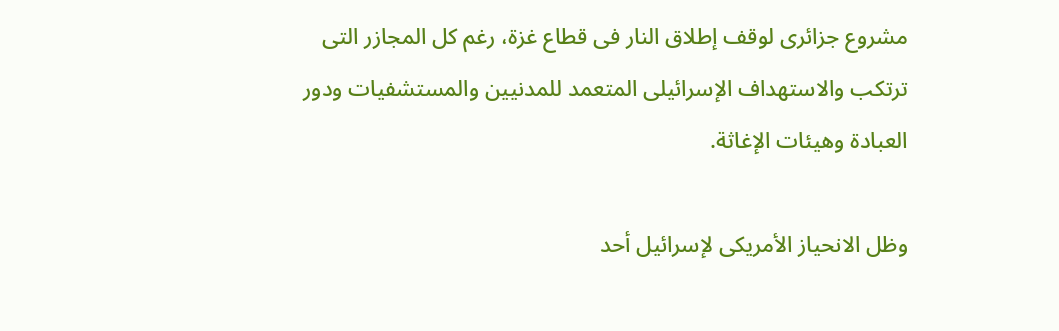مشروع جزائرى لوقف إطلاق النار فى قطاع غزة، رغم كل المجازر التى ترتكب والاستهداف الإسرائيلى المتعمد للمدنيين والمستشفيات ودور العبادة وهيئات الإغاثة.

وظل الانحياز الأمريكى لإسرائيل أحد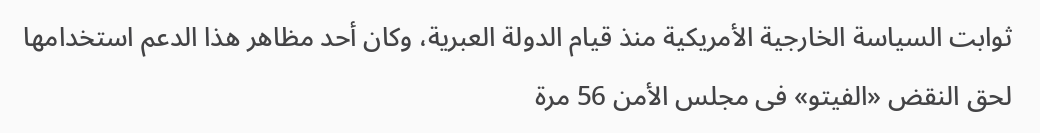ثوابت السياسة الخارجية الأمريكية منذ قيام الدولة العبرية، وكان أحد مظاهر هذا الدعم استخدامها لحق النقض «الفيتو» فى مجلس الأمن 56 مرة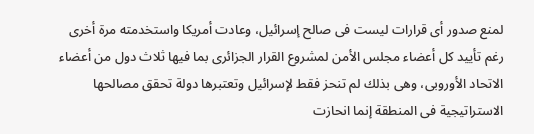لمنع صدور أى قرارات ليست فى صالح إسرائيل، وعادت أمريكا واستخدمته مرة أخرى رغم تأييد كل أعضاء مجلس الأمن لمشروع القرار الجزائرى بما فيها ثلاث دول من أعضاء الاتحاد الأوروبى، وهى بذلك لم تنحز فقط لإسرائيل وتعتبرها دولة تحقق مصالحها الاستراتيجية فى المنطقة إنما انحازت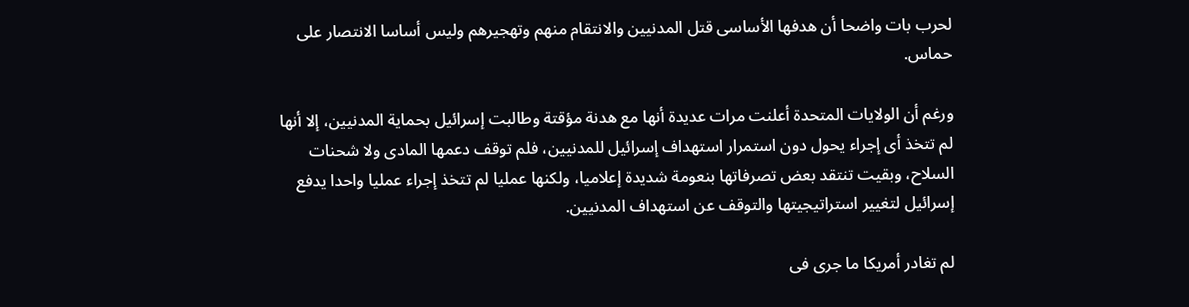لحرب بات واضحا أن هدفها الأساسى قتل المدنيين والانتقام منهم وتهجيرهم وليس أساسا الانتصار على حماس.

ورغم أن الولايات المتحدة أعلنت مرات عديدة أنها مع هدنة مؤقتة وطالبت إسرائيل بحماية المدنيين، إلا أنها لم تتخذ أى إجراء يحول دون استمرار استهداف إسرائيل للمدنيين، فلم توقف دعمها المادى ولا شحنات السلاح، وبقيت تنتقد بعض تصرفاتها بنعومة شديدة إعلاميا، ولكنها عمليا لم تتخذ إجراء عمليا واحدا يدفع إسرائيل لتغيير استراتيجيتها والتوقف عن استهداف المدنيين.

لم تغادر أمريكا ما جرى فى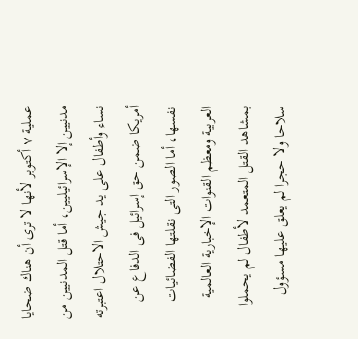عملية ٧ أكتوبر لأنها لا ترى أن هناك ضحايا مدنيين إلا الإسرائيليين، أما قتل المدنيين من نساء وأطفال على يد جيش الاحتلال اعتبرته أمريكا ضمن حق إسرائيل فى الدفاع عن نفسها، أما الصور التى نقلتها الفضائيات العربية ومعظم القنوات الإخبارية العالمية بمشاهد القتل المتعمد لأطفال لم يحملوا سلاحا ولا حجرا لم يعلق عليها مسؤول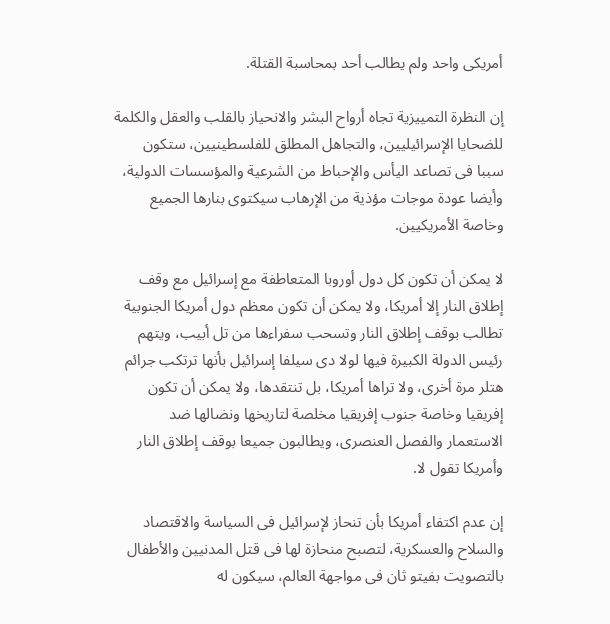أمريكى واحد ولم يطالب أحد بمحاسبة القتلة.

إن النظرة التمييزية تجاه أرواح البشر والانحياز بالقلب والعقل والكلمة للضحايا الإسرائيليين، والتجاهل المطلق للفلسطينيين، ستكون سببا فى تصاعد اليأس والإحباط من الشرعية والمؤسسات الدولية، وأيضا عودة موجات مؤذية من الإرهاب سيكتوى بنارها الجميع وخاصة الأمريكيين.

لا يمكن أن تكون كل دول أوروبا المتعاطفة مع إسرائيل مع وقف إطلاق النار إلا أمريكا، ولا يمكن أن تكون معظم دول أمريكا الجنوبية تطالب بوقف إطلاق النار وتسحب سفراءها من تل أبيب، ويتهم رئيس الدولة الكبيرة فيها لولا دى سيلفا إسرائيل بأنها ترتكب جرائم هتلر مرة أخرى، ولا تراها أمريكا، بل تنتقدها، ولا يمكن أن تكون إفريقيا وخاصة جنوب إفريقيا مخلصة لتاريخها ونضالها ضد الاستعمار والفصل العنصرى، ويطالبون جميعا بوقف إطلاق النار وأمريكا تقول لا.

إن عدم اكتفاء أمريكا بأن تنحاز لإسرائيل فى السياسة والاقتصاد والسلاح والعسكرية، لتصبح منحازة لها فى قتل المدنيين والأطفال بالتصويت بفيتو ثان فى مواجهة العالم، سيكون له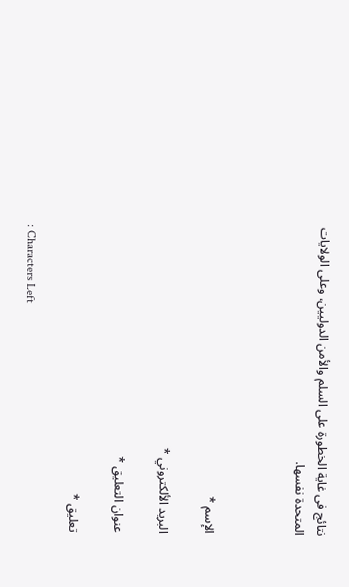نتائج فى غاية الخطورة على السلم والأمن الدوليين، وعلى الولايات المتحدة نفسها.



الإسم *

البريد الألكتروني *

عنوان التعليق *

تعليق *

: Characters Left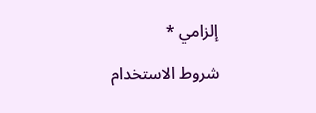إلزامي *

شروط الاستخدام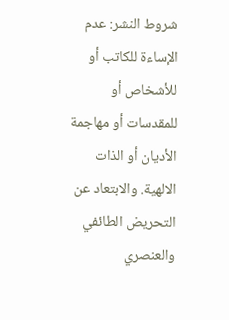شروط النشر: عدم الإساءة للكاتب أو للأشخاص أو للمقدسات أو مهاجمة الأديان أو الذات الالهية. والابتعاد عن التحريض الطائفي والعنصري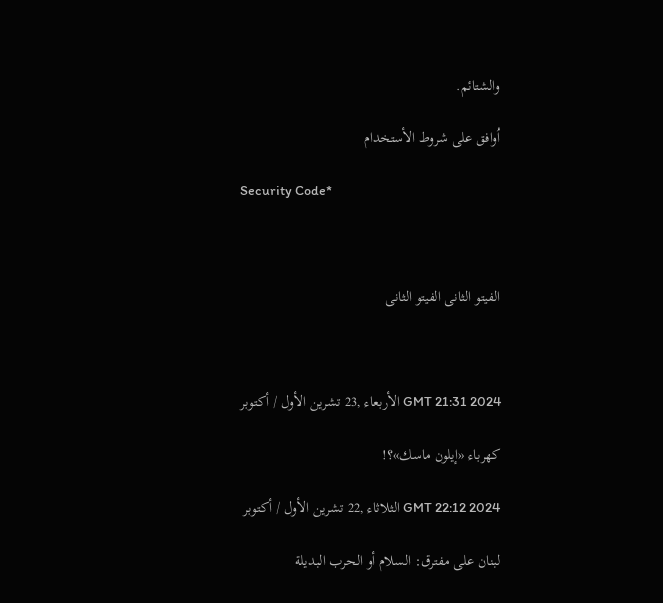والشتائم.

اُوافق على شروط الأستخدام

Security Code*



الفيتو الثانى الفيتو الثانى



GMT 21:31 2024 الأربعاء ,23 تشرين الأول / أكتوبر

كهرباء «إيلون ماسك»؟!

GMT 22:12 2024 الثلاثاء ,22 تشرين الأول / أكتوبر

لبنان على مفترق: السلام أو الحرب البديلة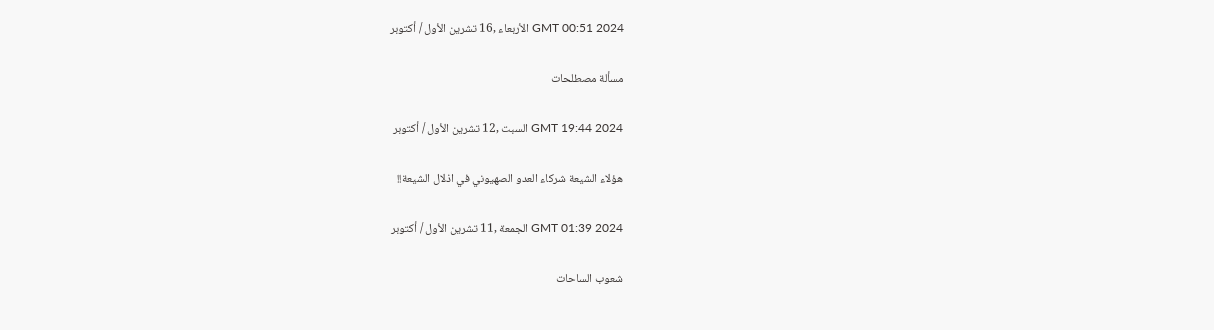GMT 00:51 2024 الأربعاء ,16 تشرين الأول / أكتوبر

مسألة مصطلحات

GMT 19:44 2024 السبت ,12 تشرين الأول / أكتوبر

هؤلاء الشيعة شركاء العدو الصهيوني في اذلال الشيعة!!

GMT 01:39 2024 الجمعة ,11 تشرين الأول / أكتوبر

شعوب الساحات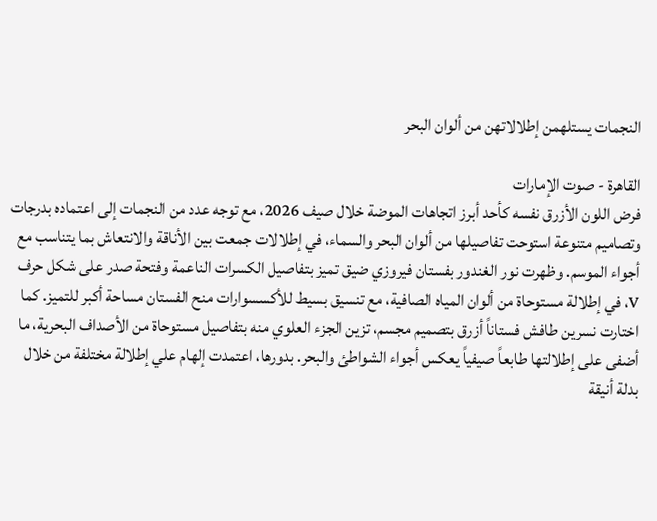النجمات يستلهمن إطلالاتهن من ألوان البحر

القاهرة - صوت الإمارات
فرض اللون الأزرق نفسه كأحد أبرز اتجاهات الموضة خلال صيف 2026، مع توجه عدد من النجمات إلى اعتماده بدرجات وتصاميم متنوعة استوحت تفاصيلها من ألوان البحر والسماء، في إطلالات جمعت بين الأناقة والانتعاش بما يتناسب مع أجواء الموسم. وظهرت نور الغندور بفستان فيروزي ضيق تميز بتفاصيل الكسرات الناعمة وفتحة صدر على شكل حرف V، في إطلالة مستوحاة من ألوان المياه الصافية، مع تنسيق بسيط للأكسسوارات منح الفستان مساحة أكبر للتميز. كما اختارت نسرين طافش فستاناً أزرق بتصميم مجسم، تزين الجزء العلوي منه بتفاصيل مستوحاة من الأصداف البحرية، ما أضفى على إطلالتها طابعاً صيفياً يعكس أجواء الشواطئ والبحر. بدورها، اعتمدت إلهام علي إطلالة مختلفة من خلال بدلة أنيقة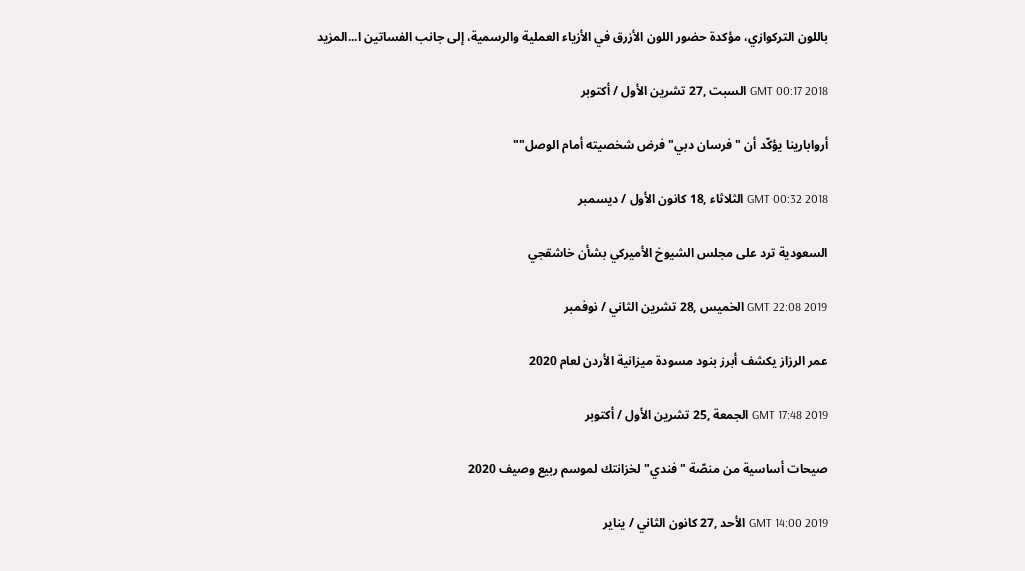باللون التركوازي، مؤكدة حضور اللون الأزرق في الأزياء العملية والرسمية، إلى جانب الفساتين ا...المزيد

GMT 00:17 2018 السبت ,27 تشرين الأول / أكتوبر

أروابارينا يؤكّد أن "فرسان دبي" فرض شخصيته أمام الوصل""

GMT 00:32 2018 الثلاثاء ,18 كانون الأول / ديسمبر

السعودية ترد على مجلس الشيوخ الأميركي بشأن خاشقجي

GMT 22:08 2019 الخميس ,28 تشرين الثاني / نوفمبر

عمر الرزاز يكشف أبرز بنود مسودة ميزانية الأردن لعام 2020

GMT 17:48 2019 الجمعة ,25 تشرين الأول / أكتوبر

صيحات أساسية من منصّة "فندي" لخزانتك لموسم ربيع وصيف 2020

GMT 14:00 2019 الأحد ,27 كانون الثاني / يناير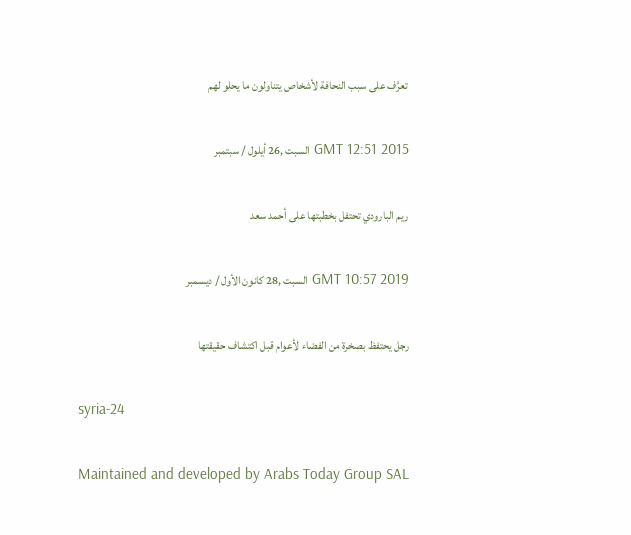تعرَّف على سبب النحافة لأشخاص يتناولون ما يحلو لهم

GMT 12:51 2015 السبت ,26 أيلول / سبتمبر

ريم البارودي تحتفل بخطبتها على أحمد سعد

GMT 10:57 2019 السبت ,28 كانون الأول / ديسمبر

رجل يحتفظ بصخرة من الفضاء لأعوام قبل اكتشاف حقيقتها

syria-24

Maintained and developed by Arabs Today Group SAL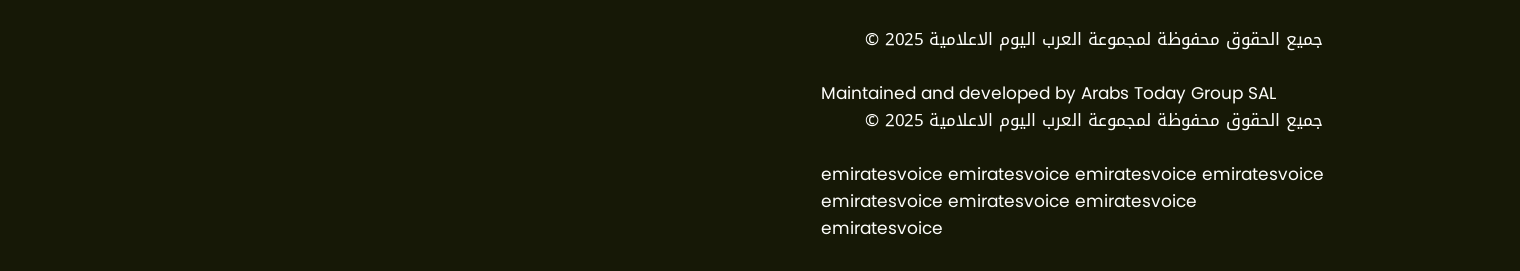جميع الحقوق محفوظة لمجموعة العرب اليوم الاعلامية 2025 ©

Maintained and developed by Arabs Today Group SAL
جميع الحقوق محفوظة لمجموعة العرب اليوم الاعلامية 2025 ©

emiratesvoice emiratesvoice emiratesvoice emiratesvoice
emiratesvoice emiratesvoice emiratesvoice
emiratesvoice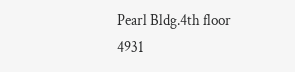Pearl Bldg.4th floor
4931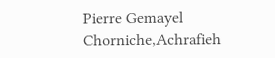Pierre Gemayel Chorniche,Achrafieh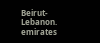Beirut- Lebanon.
emirates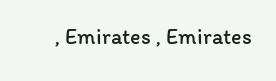, Emirates , Emirates